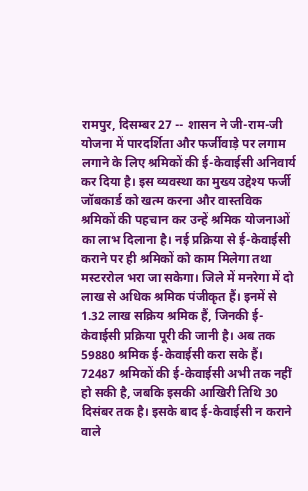रामपुर, दिसम्बर 27 -- शासन ने जी-राम-जी योजना में पारदर्शिता और फर्जीवाड़े पर लगाम लगाने के लिए श्रमिकों की ई-केवाईसी अनिवार्य कर दिया है। इस व्यवस्था का मुख्य उद्देश्य फर्जी जॉबकार्ड को खत्म करना और वास्तविक श्रमिकों की पहचान कर उन्हें श्रमिक योजनाओं का लाभ दिलाना है। नई प्रक्रिया से ई-केवाईसी कराने पर ही श्रमिकों को काम मिलेगा तथा मस्टररोल भरा जा सकेगा। जिले में मनरेगा में दो लाख से अधिक श्रमिक पंजीकृत हैं। इनमें से 1.32 लाख सक्रिय श्रमिक हैं, जिनकी ई-केवाईसी प्रक्रिया पूरी की जानी है। अब तक 59880 श्रमिक ई-केवाईसी करा सके हैं। 72487 श्रमिकों की ई-केवाईसी अभी तक नहीं हो सकी है, जबकि इसकी आखिरी तिथि 30 दिसंबर तक है। इसके बाद ई-केवाईसी न कराने वाले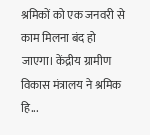श्रमिकों को एक जनवरी से काम मिलना बंद हो जाएगा। केंद्रीय ग्रामीण विकास मंत्रालय ने श्रमिक हि...